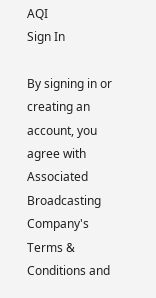AQI
Sign In

By signing in or creating an account, you agree with Associated Broadcasting Company's Terms & Conditions and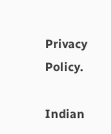Privacy Policy.

Indian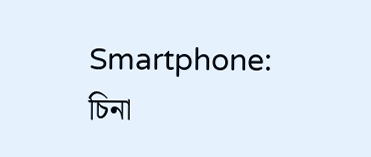Smartphone: চিনা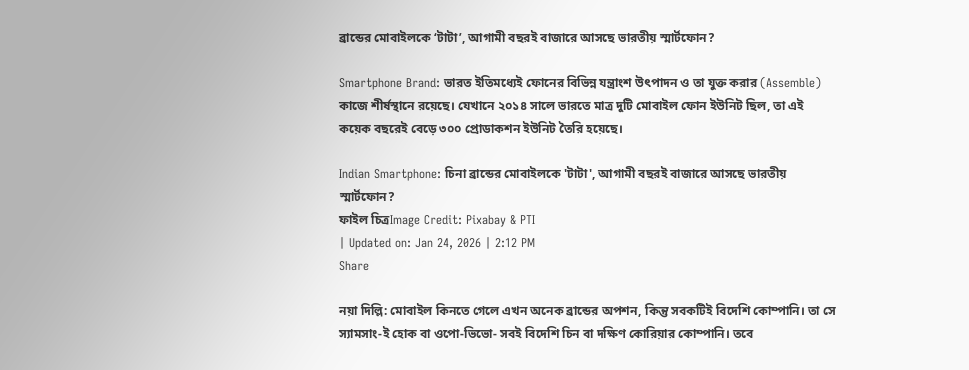ব্রান্ডের মোবাইলকে ‘টাটা’, আগামী বছরই বাজারে আসছে ভারতীয় স্মার্টফোন?

Smartphone Brand: ভারত ইতিমধ্যেই ফোনের বিভিন্ন যন্ত্রাংশ উৎপাদন ও তা যুক্ত করার (Assemble) কাজে শীর্ষস্থানে রয়েছে। যেখানে ২০১৪ সালে ভারতে মাত্র দুটি মোবাইল ফোন ইউনিট ছিল, তা এই কয়েক বছরেই বেড়ে ৩০০ প্রোডাকশন ইউনিট তৈরি হয়েছে।

Indian Smartphone: চিনা ব্রান্ডের মোবাইলকে 'টাটা', আগামী বছরই বাজারে আসছে ভারতীয় স্মার্টফোন?
ফাইল চিত্রImage Credit: Pixabay & PTI
| Updated on: Jan 24, 2026 | 2:12 PM
Share

নয়া দিল্লি: মোবাইল কিনতে গেলে এখন অনেক ব্রান্ডের অপশন, কিন্তু সবকটিই বিদেশি কোম্পানি। তা সে স্যামসাং-ই হোক বা ওপো-ভিভো- সবই বিদেশি চিন বা দক্ষিণ কোরিয়ার কোম্পানি। তবে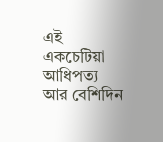এই একচেটিয়া  আধিপত্য আর বেশিদিন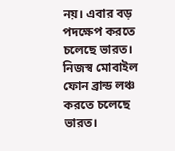নয়। এবার বড় পদক্ষেপ করতে চলেছে ভারত। নিজস্ব মোবাইল ফোন ব্রান্ড লঞ্চ করতে চলেছে ভারত।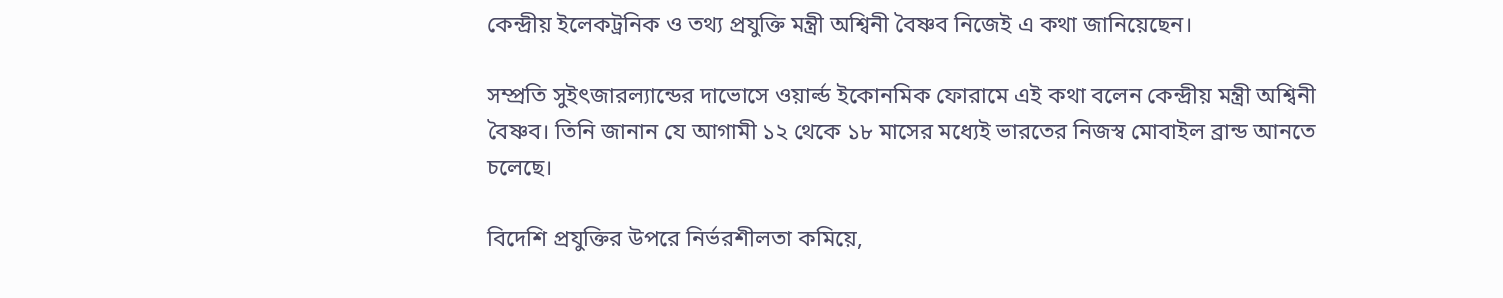কেন্দ্রীয় ইলেকট্রনিক ও তথ্য প্রযুক্তি মন্ত্রী অশ্বিনী বৈষ্ণব নিজেই এ কথা জানিয়েছেন।

সম্প্রতি সুইৎজারল্যান্ডের দাভোসে ওয়ার্ল্ড ইকোনমিক ফোরামে এই কথা বলেন কেন্দ্রীয় মন্ত্রী অশ্বিনী বৈষ্ণব। তিনি জানান যে আগামী ১২ থেকে ১৮ মাসের মধ্যেই ভারতের নিজস্ব মোবাইল ব্রান্ড আনতে চলেছে।

বিদেশি প্রযুক্তির উপরে নির্ভরশীলতা কমিয়ে,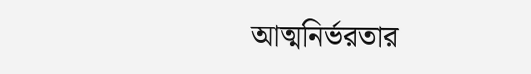আত্মনির্ভরতার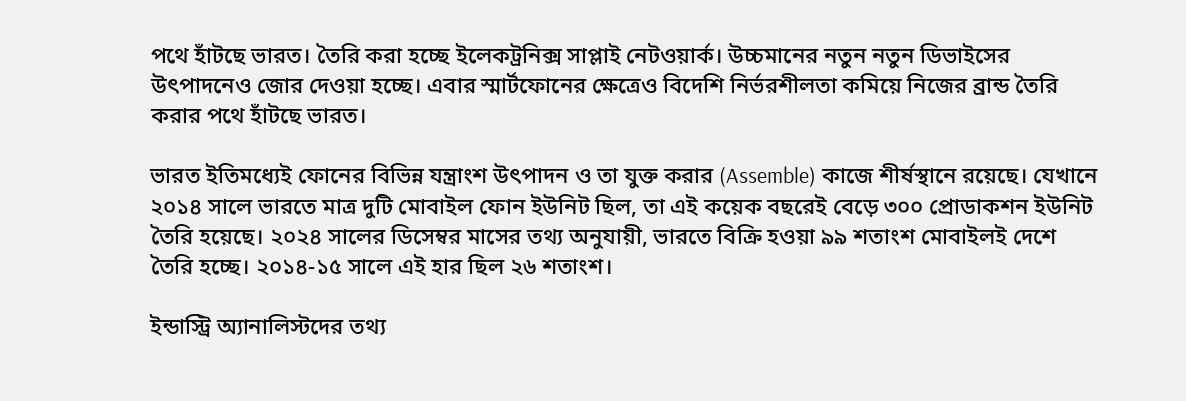পথে হাঁটছে ভারত। তৈরি করা হচ্ছে ইলেকট্রনিক্স সাপ্লাই নেটওয়ার্ক। উচ্চমানের নতুন নতুন ডিভাইসের উৎপাদনেও জোর দেওয়া হচ্ছে। এবার স্মার্টফোনের ক্ষেত্রেও বিদেশি নির্ভরশীলতা কমিয়ে নিজের ব্রান্ড তৈরি করার পথে হাঁটছে ভারত।

ভারত ইতিমধ্যেই ফোনের বিভিন্ন যন্ত্রাংশ উৎপাদন ও তা যুক্ত করার (Assemble) কাজে শীর্ষস্থানে রয়েছে। যেখানে ২০১৪ সালে ভারতে মাত্র দুটি মোবাইল ফোন ইউনিট ছিল, তা এই কয়েক বছরেই বেড়ে ৩০০ প্রোডাকশন ইউনিট তৈরি হয়েছে। ২০২৪ সালের ডিসেম্বর মাসের তথ্য অনুযায়ী, ভারতে বিক্রি হওয়া ৯৯ শতাংশ মোবাইলই দেশে তৈরি হচ্ছে। ২০১৪-১৫ সালে এই হার ছিল ২৬ শতাংশ।

ইন্ডাস্ট্রি অ্যানালিস্টদের তথ্য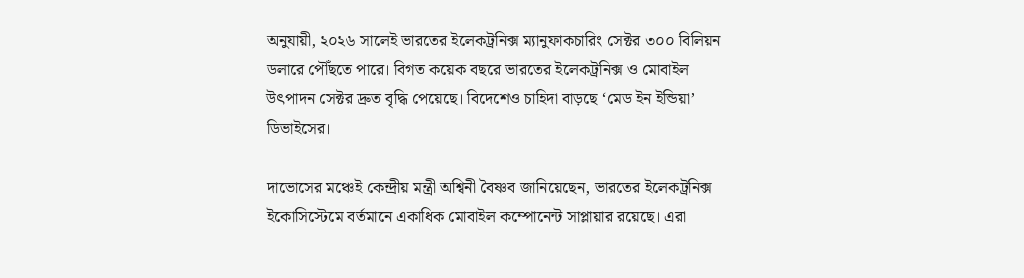অনুযায়ী, ২০২৬ সালেই ভারতের ইলেকট্রনিক্স ম্যানুফাকচারিং সেক্টর ৩০০ বিলিয়ন ডলারে পৌঁছতে পারে। বিগত কয়েক বছরে ভারতের ইলেকট্রনিক্স ও মোবাইল উৎপাদন সেক্টর দ্রুত বৃদ্ধি পেয়েছে। বিদেশেও চাহিদা বাড়ছে ‘মেড ইন ইন্ডিয়া’ ডিভাইসের।

দাভোসের মঞ্চেই কেন্দ্রীয় মন্ত্রী অশ্বিনী বৈষ্ণব জানিয়েছেন, ভারতের ইলেকট্রনিক্স ইকোসিস্টেমে বর্তমানে একাধিক মোবাইল কম্পোনেন্ট সাপ্লায়ার রয়েছে। এরা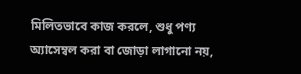মিলিতভাবে কাজ করলে, শুধু পণ্য অ্যাসেম্বল করা বা জোড়া লাগানো নয়,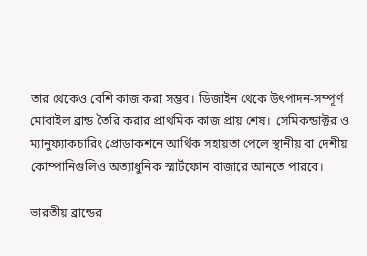তার থেকেও বেশি কাজ করা সম্ভব। ডিজাইন থেকে উৎপাদন-সম্পূর্ণ মোবাইল ব্রান্ড তৈরি করার প্রাথমিক কাজ প্রায় শেষ।  সেমিকন্ডাক্টর ও ম্যানুফ্যাকচারিং প্রোডাকশনে আর্থিক সহায়তা পেলে স্থানীয় বা দেশীয় কোম্পানিগুলিও অত্যাধুনিক স্মার্টফোন বাজারে আনতে পারবে।

ভারতীয় ব্রান্ডের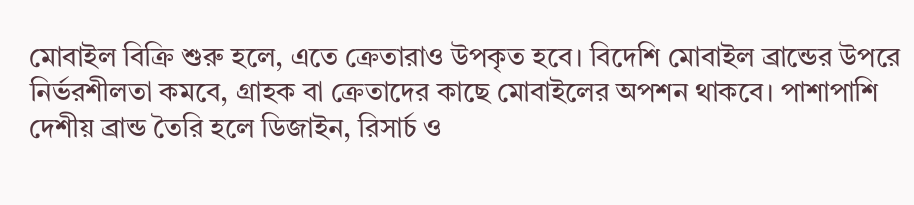মোবাইল বিক্রি শুরু হলে, এতে ক্রেতারাও উপকৃত হবে। বিদেশি মোবাইল ব্রান্ডের উপরে নির্ভরশীলতা কমবে, গ্রাহক বা ক্রেতাদের কাছে মোবাইলের অপশন থাকবে। পাশাপাশি দেশীয় ব্রান্ড তৈরি হলে ডিজাইন, রিসার্চ ও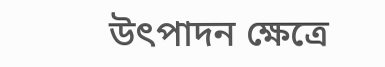উৎপাদন ক্ষেত্রে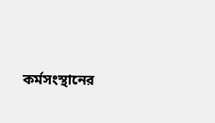কর্মসংস্থানের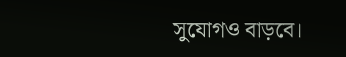সুযোগও বাড়বে।